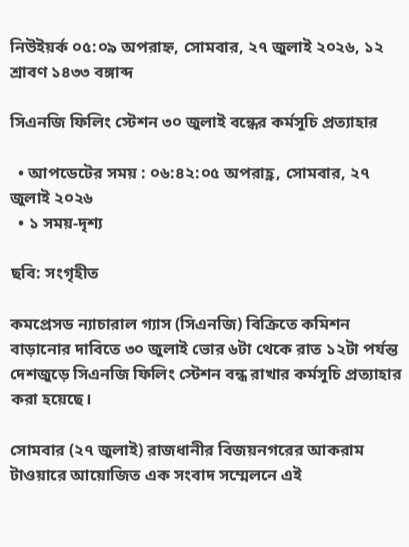নিউইয়র্ক ০৫:০৯ অপরাহ্ন, সোমবার, ২৭ জুলাই ২০২৬, ১২ শ্রাবণ ১৪৩৩ বঙ্গাব্দ

সিএনজি ফিলিং স্টেশন ৩০ জুলাই বন্ধের কর্মসূচি প্রত্যাহার

  • আপডেটের সময় : ০৬:৪২:০৫ অপরাহ্ণ, সোমবার, ২৭ জুলাই ২০২৬
  • ১ সময়-দৃশ্য

ছবি: সংগৃহীত

কমপ্রেসড ন্যাচারাল গ্যাস (সিএনজি) বিক্রিতে কমিশন বাড়ানোর দাবিতে ৩০ জুলাই ভোর ৬টা থেকে রাত ১২টা পর্যন্ত দেশজুড়ে সিএনজি ফিলিং স্টেশন বন্ধ রাখার কর্মসূচি প্রত্যাহার করা হয়েছে।

সোমবার (২৭ জুলাই) রাজধানীর বিজয়নগরের আকরাম টাওয়ারে আয়োজিত এক সংবাদ সম্মেলনে এই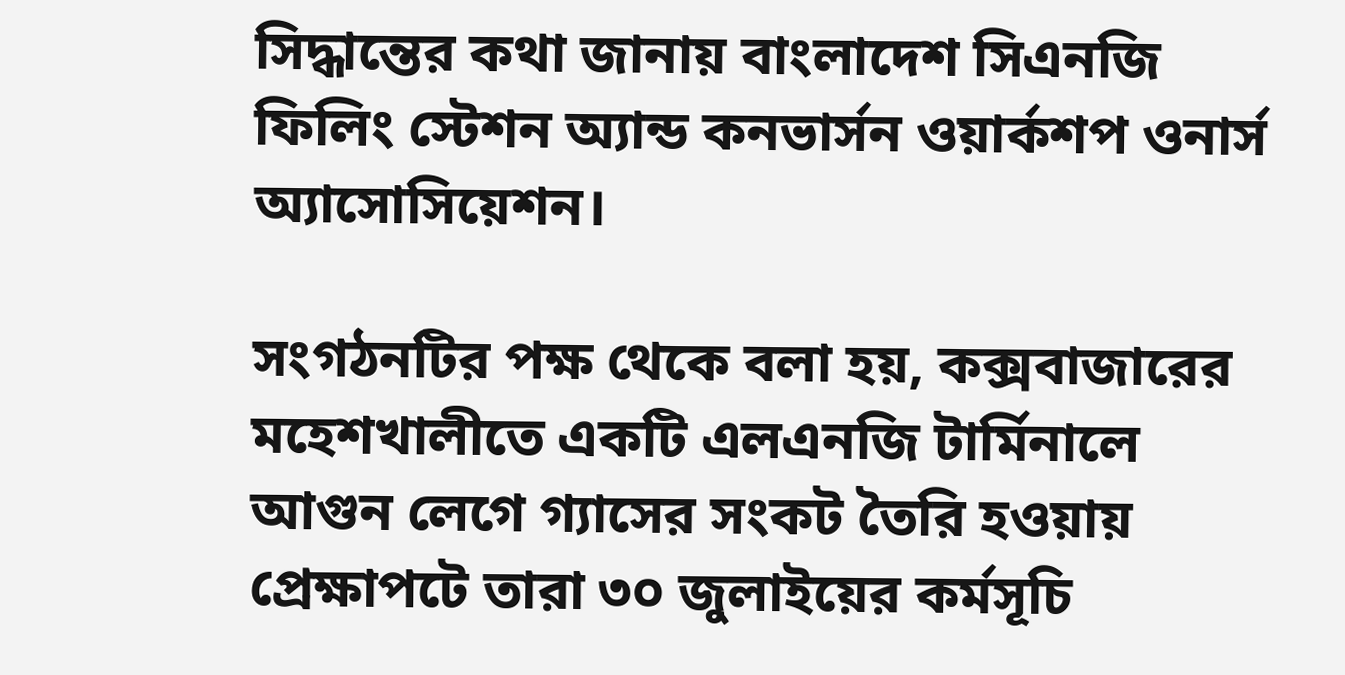সিদ্ধান্তের কথা জানায় বাংলাদেশ সিএনজি ফিলিং স্টেশন অ্যান্ড কনভার্সন ওয়ার্কশপ ওনার্স অ্যাসোসিয়েশন।

সংগঠনটির পক্ষ থেকে বলা হয়, কক্সবাজারের মহেশখালীতে একটি এলএনজি টার্মিনালে আগুন লেগে গ্যাসের সংকট তৈরি হওয়ায় প্রেক্ষাপটে তারা ৩০ জুলাইয়ের কর্মসূচি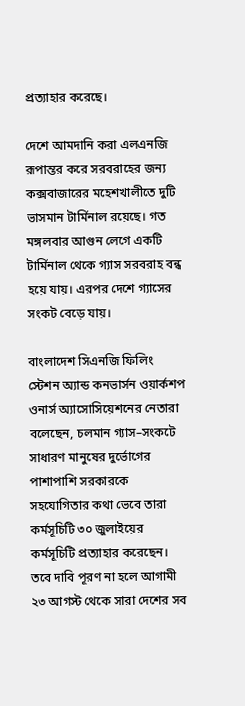প্রত্যাহার করেছে।

দেশে আমদানি করা এলএনজি রূপান্তর করে সরবরাহের জন্য কক্সবাজারের মহেশখালীতে দুটি ভাসমান টার্মিনাল রয়েছে। গত মঙ্গলবার আগুন লেগে একটি টার্মিনাল থেকে গ্যাস সরবরাহ বন্ধ হয়ে যায়। এরপর দেশে গ্যাসের সংকট বেড়ে যায়।

বাংলাদেশ সিএনজি ফিলিং স্টেশন অ্যান্ড কনভার্সন ওয়ার্কশপ ওনার্স অ্যাসোসিয়েশনের নেতারা বলেছেন, চলমান গ্যাস–সংকটে সাধারণ মানুষের দুর্ভোগের পাশাপাশি সরকারকে সহযোগিতার কথা ভেবে তারা কর্মসূচিটি ৩০ জুলাইয়ের কর্মসূচিটি প্রত্যাহার করেছেন। তবে দাবি পূরণ না হলে আগামী ২৩ আগস্ট থেকে সারা দেশের সব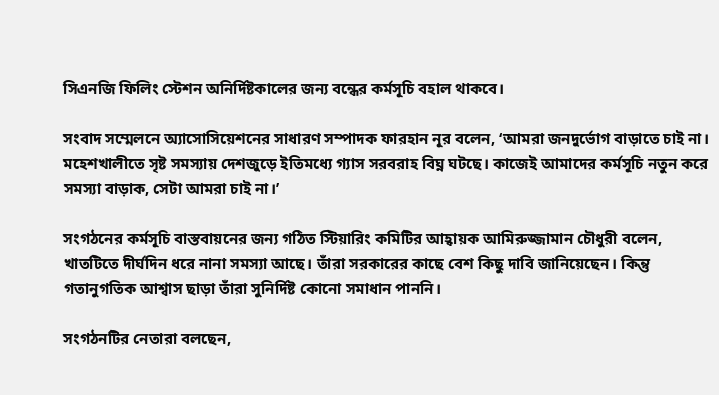সিএনজি ফিলিং স্টেশন অনির্দিষ্টকালের জন্য বন্ধের কর্মসূচি বহাল থাকবে।

সংবাদ সম্মেলনে অ্যাসোসিয়েশনের সাধারণ সম্পাদক ফারহান নূর বলেন, ‘আমরা জনদুর্ভোগ বাড়াতে চাই না। মহেশখালীতে সৃষ্ট সমস্যায় দেশজুড়ে ইতিমধ্যে গ্যাস সরবরাহ বিঘ্ন ঘটছে। কাজেই আমাদের কর্মসূচি নতুন করে সমস্যা বাড়াক, সেটা আমরা চাই না।’

সংগঠনের কর্মসূচি বাস্তবায়নের জন্য গঠিত স্টিয়ারিং কমিটির আহ্বায়ক আমিরুজ্জামান চৌধুরী বলেন, খাতটিতে দীর্ঘদিন ধরে নানা সমস্যা আছে। তাঁরা সরকারের কাছে বেশ কিছু দাবি জানিয়েছেন। কিন্তু গতানুগতিক আশ্বাস ছাড়া তাঁরা সুনির্দিষ্ট কোনো সমাধান পাননি।

সংগঠনটির নেতারা বলছেন,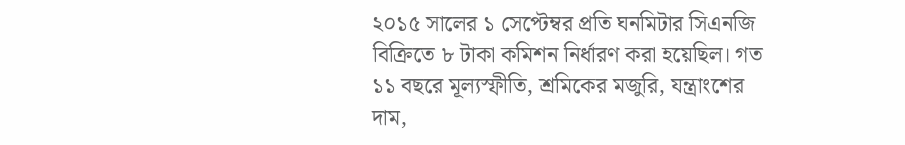২০১৫ সালের ১ সেপ্টেম্বর প্রতি ঘনমিটার সিএনজি বিক্রিতে ৮ টাকা কমিশন নির্ধারণ করা হয়েছিল। গত ১১ বছরে মূল্যস্ফীতি, শ্রমিকের মজুরি, যন্ত্রাংশের দাম,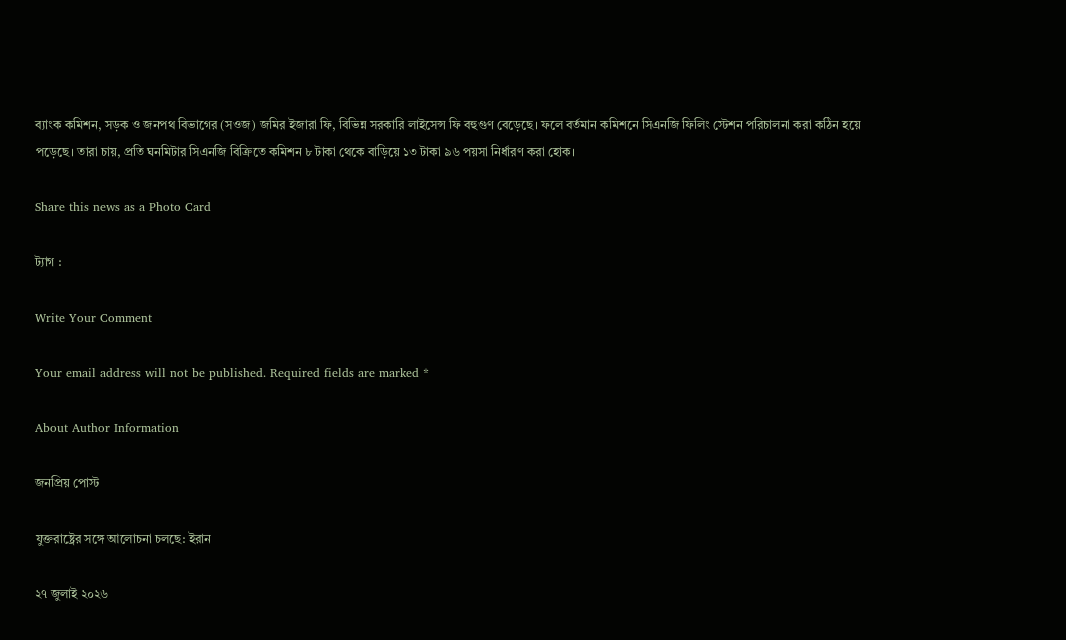ব্যাংক কমিশন, সড়ক ও জনপথ বিভাগের (সওজ) জমির ইজারা ফি, বিভিন্ন সরকারি লাইসেন্স ফি বহুগুণ বেড়েছে। ফলে বর্তমান কমিশনে সিএনজি ফিলিং স্টেশন পরিচালনা করা কঠিন হয়ে পড়েছে। তারা চায়, প্রতি ঘনমিটার সিএনজি বিক্রিতে কমিশন ৮ টাকা থেকে বাড়িয়ে ১৩ টাকা ৯৬ পয়সা নির্ধারণ করা হোক।

Share this news as a Photo Card

ট্যাগ :

Write Your Comment

Your email address will not be published. Required fields are marked *

About Author Information

জনপ্রিয় পোস্ট

যুক্তরাষ্ট্রের সঙ্গে আলোচনা চলছে: ইরান

২৭ জুলাই ২০২৬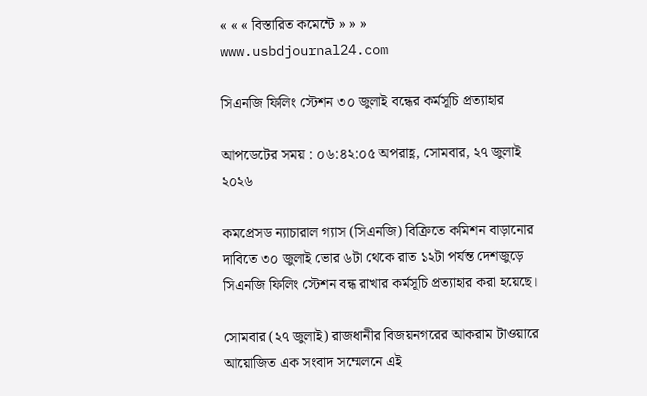« « « বিস্তারিত কমেন্টে » » »
www.usbdjournal24.com

সিএনজি ফিলিং স্টেশন ৩০ জুলাই বন্ধের কর্মসূচি প্রত্যাহার

আপডেটের সময় : ০৬:৪২:০৫ অপরাহ্ণ, সোমবার, ২৭ জুলাই ২০২৬

কমপ্রেসড ন্যাচারাল গ্যাস (সিএনজি) বিক্রিতে কমিশন বাড়ানোর দাবিতে ৩০ জুলাই ভোর ৬টা থেকে রাত ১২টা পর্যন্ত দেশজুড়ে সিএনজি ফিলিং স্টেশন বন্ধ রাখার কর্মসূচি প্রত্যাহার করা হয়েছে।

সোমবার (২৭ জুলাই) রাজধানীর বিজয়নগরের আকরাম টাওয়ারে আয়োজিত এক সংবাদ সম্মেলনে এই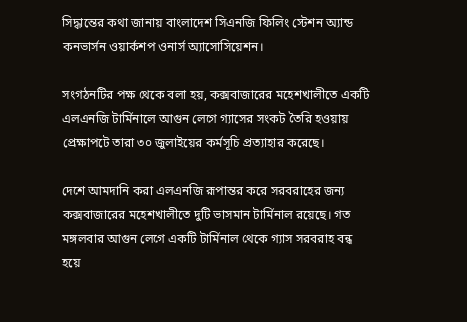সিদ্ধান্তের কথা জানায় বাংলাদেশ সিএনজি ফিলিং স্টেশন অ্যান্ড কনভার্সন ওয়ার্কশপ ওনার্স অ্যাসোসিয়েশন।

সংগঠনটির পক্ষ থেকে বলা হয়, কক্সবাজারের মহেশখালীতে একটি এলএনজি টার্মিনালে আগুন লেগে গ্যাসের সংকট তৈরি হওয়ায় প্রেক্ষাপটে তারা ৩০ জুলাইয়ের কর্মসূচি প্রত্যাহার করেছে।

দেশে আমদানি করা এলএনজি রূপান্তর করে সরবরাহের জন্য কক্সবাজারের মহেশখালীতে দুটি ভাসমান টার্মিনাল রয়েছে। গত মঙ্গলবার আগুন লেগে একটি টার্মিনাল থেকে গ্যাস সরবরাহ বন্ধ হয়ে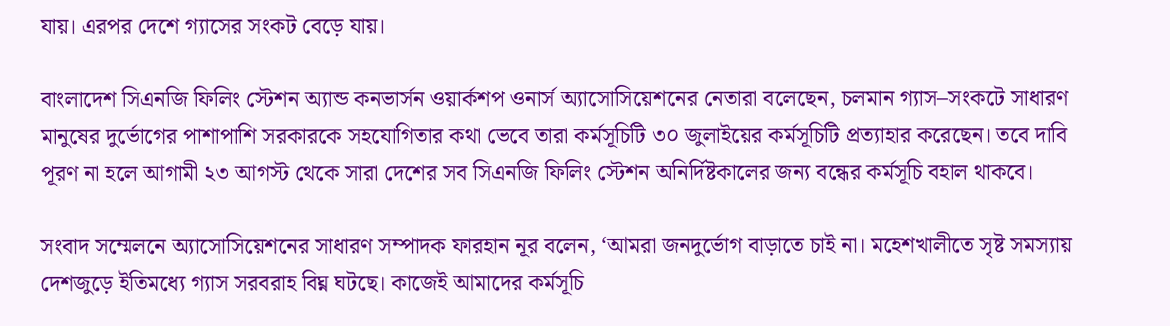যায়। এরপর দেশে গ্যাসের সংকট বেড়ে যায়।

বাংলাদেশ সিএনজি ফিলিং স্টেশন অ্যান্ড কনভার্সন ওয়ার্কশপ ওনার্স অ্যাসোসিয়েশনের নেতারা বলেছেন, চলমান গ্যাস–সংকটে সাধারণ মানুষের দুর্ভোগের পাশাপাশি সরকারকে সহযোগিতার কথা ভেবে তারা কর্মসূচিটি ৩০ জুলাইয়ের কর্মসূচিটি প্রত্যাহার করেছেন। তবে দাবি পূরণ না হলে আগামী ২৩ আগস্ট থেকে সারা দেশের সব সিএনজি ফিলিং স্টেশন অনির্দিষ্টকালের জন্য বন্ধের কর্মসূচি বহাল থাকবে।

সংবাদ সম্মেলনে অ্যাসোসিয়েশনের সাধারণ সম্পাদক ফারহান নূর বলেন, ‘আমরা জনদুর্ভোগ বাড়াতে চাই না। মহেশখালীতে সৃষ্ট সমস্যায় দেশজুড়ে ইতিমধ্যে গ্যাস সরবরাহ বিঘ্ন ঘটছে। কাজেই আমাদের কর্মসূচি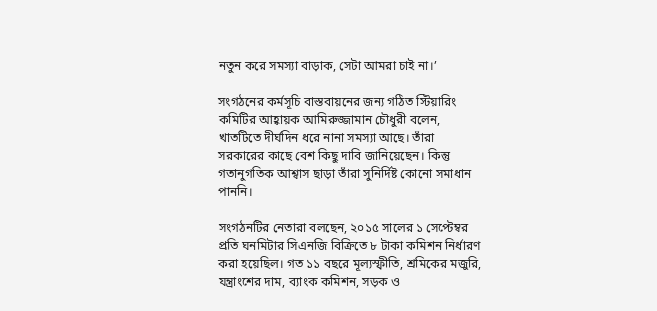নতুন করে সমস্যা বাড়াক, সেটা আমরা চাই না।’

সংগঠনের কর্মসূচি বাস্তবায়নের জন্য গঠিত স্টিয়ারিং কমিটির আহ্বায়ক আমিরুজ্জামান চৌধুরী বলেন, খাতটিতে দীর্ঘদিন ধরে নানা সমস্যা আছে। তাঁরা সরকারের কাছে বেশ কিছু দাবি জানিয়েছেন। কিন্তু গতানুগতিক আশ্বাস ছাড়া তাঁরা সুনির্দিষ্ট কোনো সমাধান পাননি।

সংগঠনটির নেতারা বলছেন, ২০১৫ সালের ১ সেপ্টেম্বর প্রতি ঘনমিটার সিএনজি বিক্রিতে ৮ টাকা কমিশন নির্ধারণ করা হয়েছিল। গত ১১ বছরে মূল্যস্ফীতি, শ্রমিকের মজুরি, যন্ত্রাংশের দাম, ব্যাংক কমিশন, সড়ক ও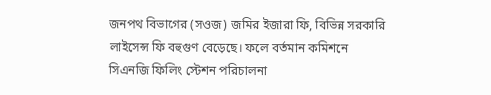জনপথ বিভাগের (সওজ) জমির ইজারা ফি, বিভিন্ন সরকারি লাইসেন্স ফি বহুগুণ বেড়েছে। ফলে বর্তমান কমিশনে সিএনজি ফিলিং স্টেশন পরিচালনা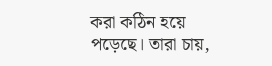করা কঠিন হয়ে পড়েছে। তারা চায়,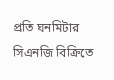প্রতি ঘনমিটার সিএনজি বিক্রিতে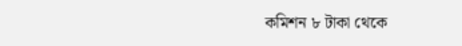কমিশন ৮ টাকা থেকে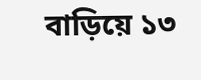বাড়িয়ে ১৩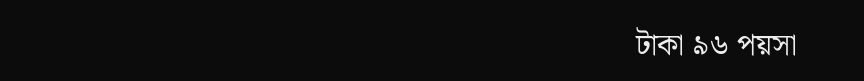টাকা ৯৬ পয়সা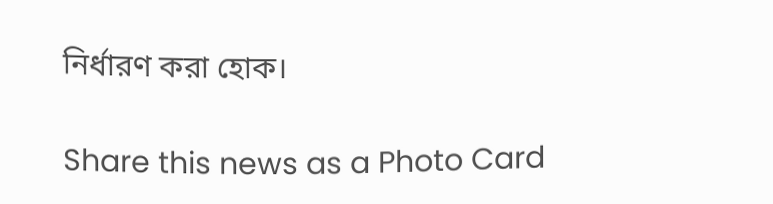নির্ধারণ করা হোক।

Share this news as a Photo Card